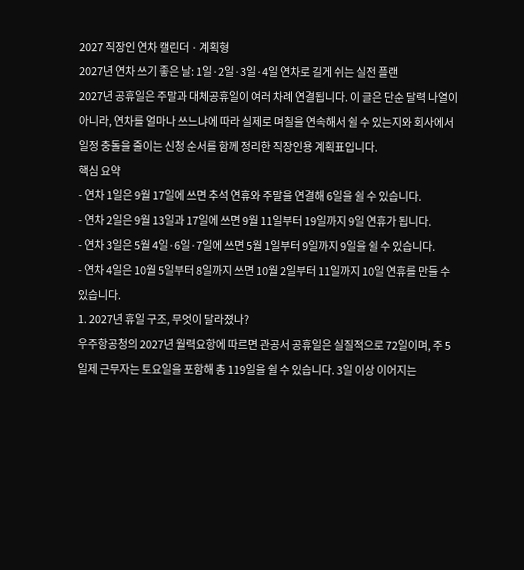2027 직장인 연차 캘린더 · 계획형
2027년 연차 쓰기 좋은 날: 1일·2일·3일·4일 연차로 길게 쉬는 실전 플랜
2027년 공휴일은 주말과 대체공휴일이 여러 차례 연결됩니다. 이 글은 단순 달력 나열이 아니라, 연차를 얼마나 쓰느냐에 따라 실제로 며칠을 연속해서 쉴 수 있는지와 회사에서 일정 충돌을 줄이는 신청 순서를 함께 정리한 직장인용 계획표입니다.
핵심 요약
- 연차 1일은 9월 17일에 쓰면 추석 연휴와 주말을 연결해 6일을 쉴 수 있습니다.
- 연차 2일은 9월 13일과 17일에 쓰면 9월 11일부터 19일까지 9일 연휴가 됩니다.
- 연차 3일은 5월 4일·6일·7일에 쓰면 5월 1일부터 9일까지 9일을 쉴 수 있습니다.
- 연차 4일은 10월 5일부터 8일까지 쓰면 10월 2일부터 11일까지 10일 연휴를 만들 수 있습니다.
1. 2027년 휴일 구조, 무엇이 달라졌나?
우주항공청의 2027년 월력요항에 따르면 관공서 공휴일은 실질적으로 72일이며, 주 5일제 근무자는 토요일을 포함해 총 119일을 쉴 수 있습니다. 3일 이상 이어지는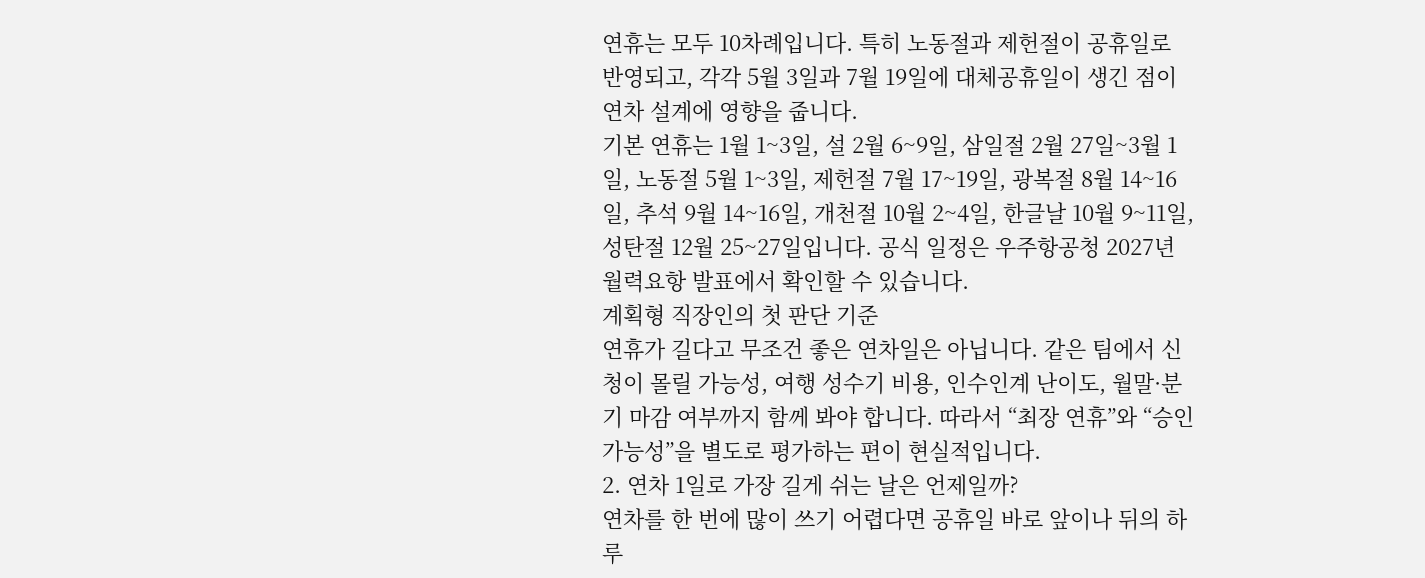연휴는 모두 10차례입니다. 특히 노동절과 제헌절이 공휴일로 반영되고, 각각 5월 3일과 7월 19일에 대체공휴일이 생긴 점이 연차 설계에 영향을 줍니다.
기본 연휴는 1월 1~3일, 설 2월 6~9일, 삼일절 2월 27일~3월 1일, 노동절 5월 1~3일, 제헌절 7월 17~19일, 광복절 8월 14~16일, 추석 9월 14~16일, 개천절 10월 2~4일, 한글날 10월 9~11일, 성탄절 12월 25~27일입니다. 공식 일정은 우주항공청 2027년 월력요항 발표에서 확인할 수 있습니다.
계획형 직장인의 첫 판단 기준
연휴가 길다고 무조건 좋은 연차일은 아닙니다. 같은 팀에서 신청이 몰릴 가능성, 여행 성수기 비용, 인수인계 난이도, 월말·분기 마감 여부까지 함께 봐야 합니다. 따라서 “최장 연휴”와 “승인 가능성”을 별도로 평가하는 편이 현실적입니다.
2. 연차 1일로 가장 길게 쉬는 날은 언제일까?
연차를 한 번에 많이 쓰기 어렵다면 공휴일 바로 앞이나 뒤의 하루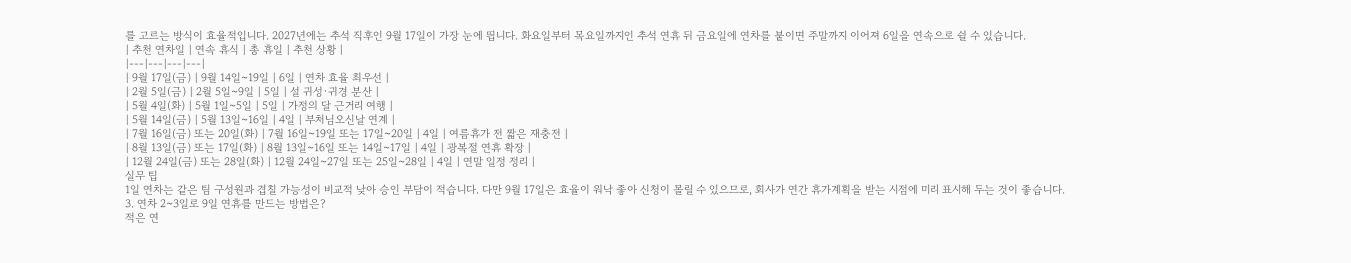를 고르는 방식이 효율적입니다. 2027년에는 추석 직후인 9월 17일이 가장 눈에 띕니다. 화요일부터 목요일까지인 추석 연휴 뒤 금요일에 연차를 붙이면 주말까지 이어져 6일을 연속으로 쉴 수 있습니다.
| 추천 연차일 | 연속 휴식 | 총 휴일 | 추천 상황 |
|---|---|---|---|
| 9월 17일(금) | 9월 14일~19일 | 6일 | 연차 효율 최우선 |
| 2월 5일(금) | 2월 5일~9일 | 5일 | 설 귀성·귀경 분산 |
| 5월 4일(화) | 5월 1일~5일 | 5일 | 가정의 달 근거리 여행 |
| 5월 14일(금) | 5월 13일~16일 | 4일 | 부처님오신날 연계 |
| 7월 16일(금) 또는 20일(화) | 7월 16일~19일 또는 17일~20일 | 4일 | 여름휴가 전 짧은 재충전 |
| 8월 13일(금) 또는 17일(화) | 8월 13일~16일 또는 14일~17일 | 4일 | 광복절 연휴 확장 |
| 12월 24일(금) 또는 28일(화) | 12월 24일~27일 또는 25일~28일 | 4일 | 연말 일정 정리 |
실무 팁
1일 연차는 같은 팀 구성원과 겹칠 가능성이 비교적 낮아 승인 부담이 적습니다. 다만 9월 17일은 효율이 워낙 좋아 신청이 몰릴 수 있으므로, 회사가 연간 휴가계획을 받는 시점에 미리 표시해 두는 것이 좋습니다.
3. 연차 2~3일로 9일 연휴를 만드는 방법은?
적은 연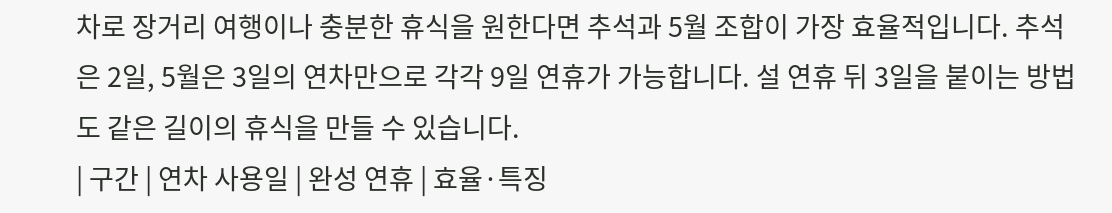차로 장거리 여행이나 충분한 휴식을 원한다면 추석과 5월 조합이 가장 효율적입니다. 추석은 2일, 5월은 3일의 연차만으로 각각 9일 연휴가 가능합니다. 설 연휴 뒤 3일을 붙이는 방법도 같은 길이의 휴식을 만들 수 있습니다.
| 구간 | 연차 사용일 | 완성 연휴 | 효율·특징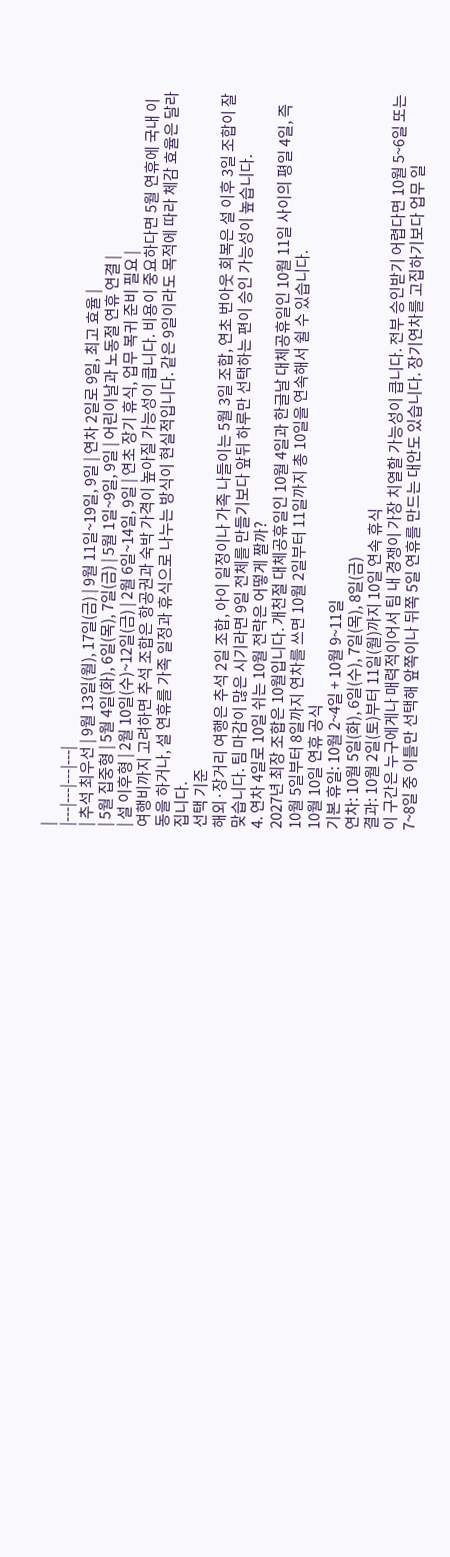|
|---|---|---|---|
| 추석 최우선 | 9월 13일(월), 17일(금) | 9월 11일~19일, 9일 | 연차 2일로 9일, 최고 효율 |
| 5월 집중형 | 5월 4일(화), 6일(목), 7일(금) | 5월 1일~9일, 9일 | 어린이날과 노동절 연휴 연결 |
| 설 이후형 | 2월 10일(수)~12일(금) | 2월 6일~14일, 9일 | 연초 장기 휴식, 업무 복귀 준비 필요 |
여행비까지 고려하면 추석 조합은 항공권과 숙박 가격이 높아질 가능성이 큽니다. 비용이 중요하다면 5월 연휴에 국내 이동을 하거나, 설 연휴를 가족 일정과 휴식으로 나누는 방식이 현실적입니다. 같은 9일이라도 목적에 따라 체감 효율은 달라집니다.
선택 기준
해외·장거리 여행은 추석 2일 조합, 아이 일정이나 가족 나들이는 5월 3일 조합, 연초 번아웃 회복은 설 이후 3일 조합이 잘 맞습니다. 팀 마감이 많은 시기라면 9일 전체를 만들기보다 앞뒤 하루만 선택하는 편이 승인 가능성이 높습니다.
4. 연차 4일로 10일 쉬는 10월 전략은 어떻게 짤까?
2027년 최장 조합은 10월입니다. 개천절 대체공휴일인 10월 4일과 한글날 대체공휴일인 10월 11일 사이의 평일 4일, 즉 10월 5일부터 8일까지 연차를 쓰면 10월 2일부터 11일까지 총 10일을 연속해서 쉴 수 있습니다.
10월 10일 연휴 공식
기본 휴일: 10월 2~4일 + 10월 9~11일
연차: 10월 5일(화), 6일(수), 7일(목), 8일(금)
결과: 10월 2일(토)부터 11일(월)까지 10일 연속 휴식
이 구간은 누구에게나 매력적이어서 팀 내 경쟁이 가장 치열할 가능성이 큽니다. 전부 승인받기 어렵다면 10월 5~6일 또는 7~8일 중 이틀만 선택해 앞쪽이나 뒤쪽 5일 연휴를 만드는 대안도 있습니다. 장기연차를 고집하기보다 업무 일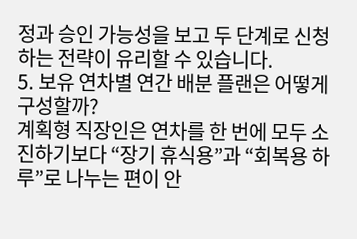정과 승인 가능성을 보고 두 단계로 신청하는 전략이 유리할 수 있습니다.
5. 보유 연차별 연간 배분 플랜은 어떻게 구성할까?
계획형 직장인은 연차를 한 번에 모두 소진하기보다 “장기 휴식용”과 “회복용 하루”로 나누는 편이 안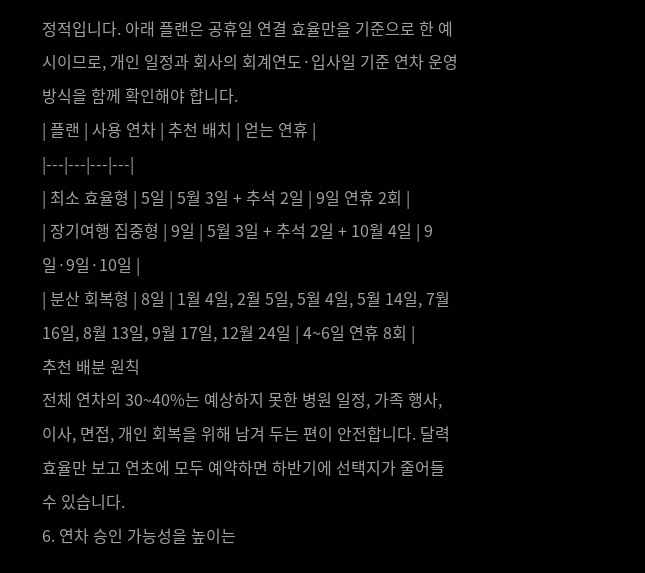정적입니다. 아래 플랜은 공휴일 연결 효율만을 기준으로 한 예시이므로, 개인 일정과 회사의 회계연도·입사일 기준 연차 운영 방식을 함께 확인해야 합니다.
| 플랜 | 사용 연차 | 추천 배치 | 얻는 연휴 |
|---|---|---|---|
| 최소 효율형 | 5일 | 5월 3일 + 추석 2일 | 9일 연휴 2회 |
| 장기여행 집중형 | 9일 | 5월 3일 + 추석 2일 + 10월 4일 | 9일·9일·10일 |
| 분산 회복형 | 8일 | 1월 4일, 2월 5일, 5월 4일, 5월 14일, 7월 16일, 8월 13일, 9월 17일, 12월 24일 | 4~6일 연휴 8회 |
추천 배분 원칙
전체 연차의 30~40%는 예상하지 못한 병원 일정, 가족 행사, 이사, 면접, 개인 회복을 위해 남겨 두는 편이 안전합니다. 달력 효율만 보고 연초에 모두 예약하면 하반기에 선택지가 줄어들 수 있습니다.
6. 연차 승인 가능성을 높이는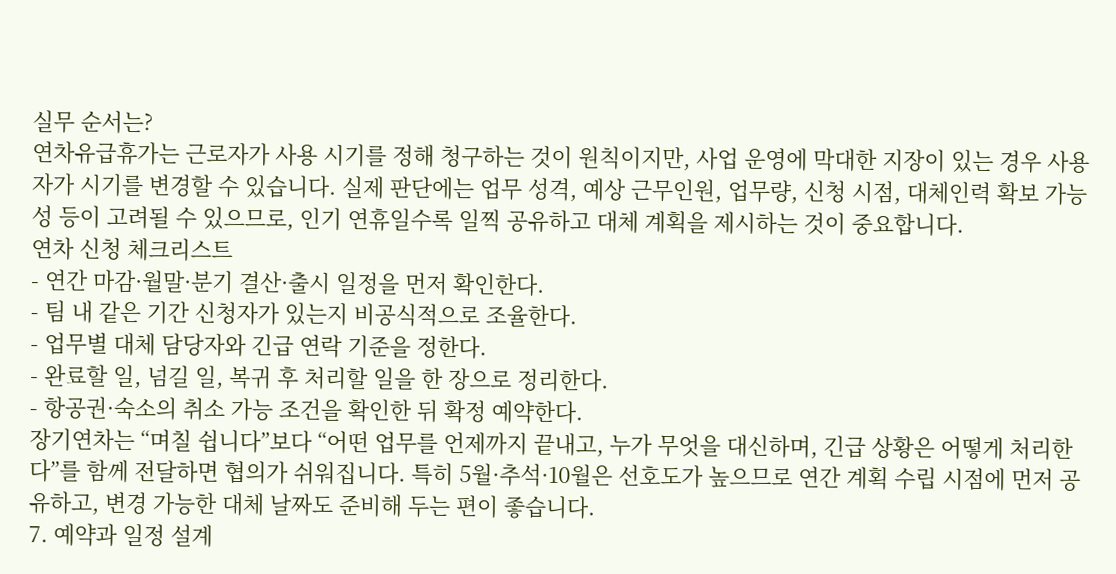실무 순서는?
연차유급휴가는 근로자가 사용 시기를 정해 청구하는 것이 원칙이지만, 사업 운영에 막대한 지장이 있는 경우 사용자가 시기를 변경할 수 있습니다. 실제 판단에는 업무 성격, 예상 근무인원, 업무량, 신청 시점, 대체인력 확보 가능성 등이 고려될 수 있으므로, 인기 연휴일수록 일찍 공유하고 대체 계획을 제시하는 것이 중요합니다.
연차 신청 체크리스트
- 연간 마감·월말·분기 결산·출시 일정을 먼저 확인한다.
- 팀 내 같은 기간 신청자가 있는지 비공식적으로 조율한다.
- 업무별 대체 담당자와 긴급 연락 기준을 정한다.
- 완료할 일, 넘길 일, 복귀 후 처리할 일을 한 장으로 정리한다.
- 항공권·숙소의 취소 가능 조건을 확인한 뒤 확정 예약한다.
장기연차는 “며칠 쉽니다”보다 “어떤 업무를 언제까지 끝내고, 누가 무엇을 대신하며, 긴급 상황은 어떻게 처리한다”를 함께 전달하면 협의가 쉬워집니다. 특히 5월·추석·10월은 선호도가 높으므로 연간 계획 수립 시점에 먼저 공유하고, 변경 가능한 대체 날짜도 준비해 두는 편이 좋습니다.
7. 예약과 일정 설계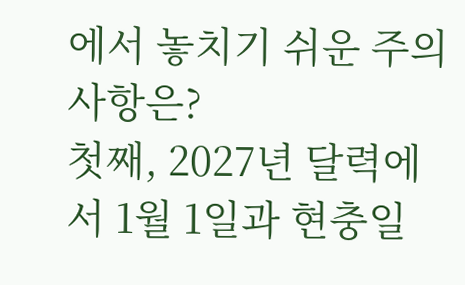에서 놓치기 쉬운 주의사항은?
첫째, 2027년 달력에서 1월 1일과 현충일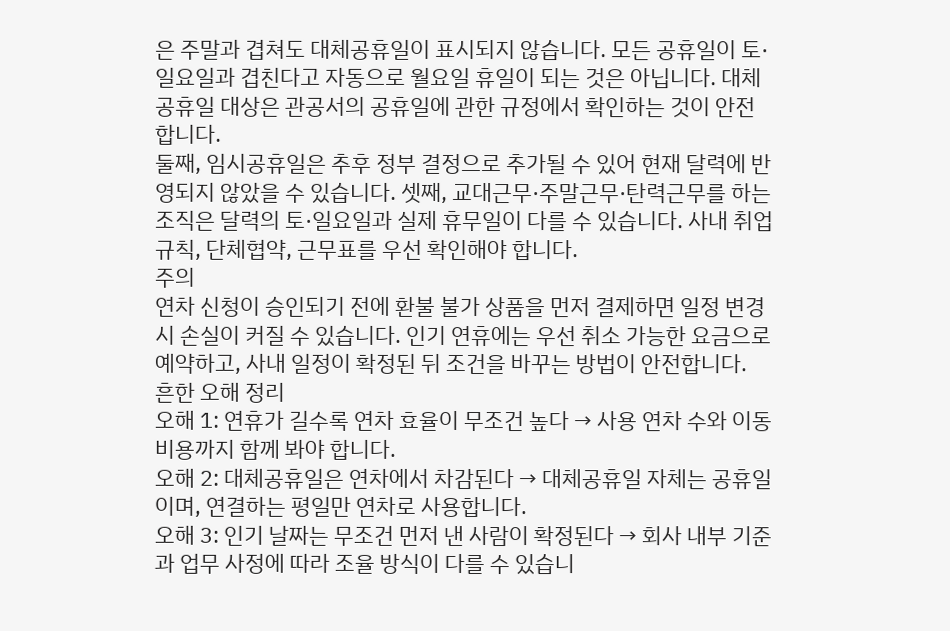은 주말과 겹쳐도 대체공휴일이 표시되지 않습니다. 모든 공휴일이 토·일요일과 겹친다고 자동으로 월요일 휴일이 되는 것은 아닙니다. 대체공휴일 대상은 관공서의 공휴일에 관한 규정에서 확인하는 것이 안전합니다.
둘째, 임시공휴일은 추후 정부 결정으로 추가될 수 있어 현재 달력에 반영되지 않았을 수 있습니다. 셋째, 교대근무·주말근무·탄력근무를 하는 조직은 달력의 토·일요일과 실제 휴무일이 다를 수 있습니다. 사내 취업규칙, 단체협약, 근무표를 우선 확인해야 합니다.
주의
연차 신청이 승인되기 전에 환불 불가 상품을 먼저 결제하면 일정 변경 시 손실이 커질 수 있습니다. 인기 연휴에는 우선 취소 가능한 요금으로 예약하고, 사내 일정이 확정된 뒤 조건을 바꾸는 방법이 안전합니다.
흔한 오해 정리
오해 1: 연휴가 길수록 연차 효율이 무조건 높다 → 사용 연차 수와 이동비용까지 함께 봐야 합니다.
오해 2: 대체공휴일은 연차에서 차감된다 → 대체공휴일 자체는 공휴일이며, 연결하는 평일만 연차로 사용합니다.
오해 3: 인기 날짜는 무조건 먼저 낸 사람이 확정된다 → 회사 내부 기준과 업무 사정에 따라 조율 방식이 다를 수 있습니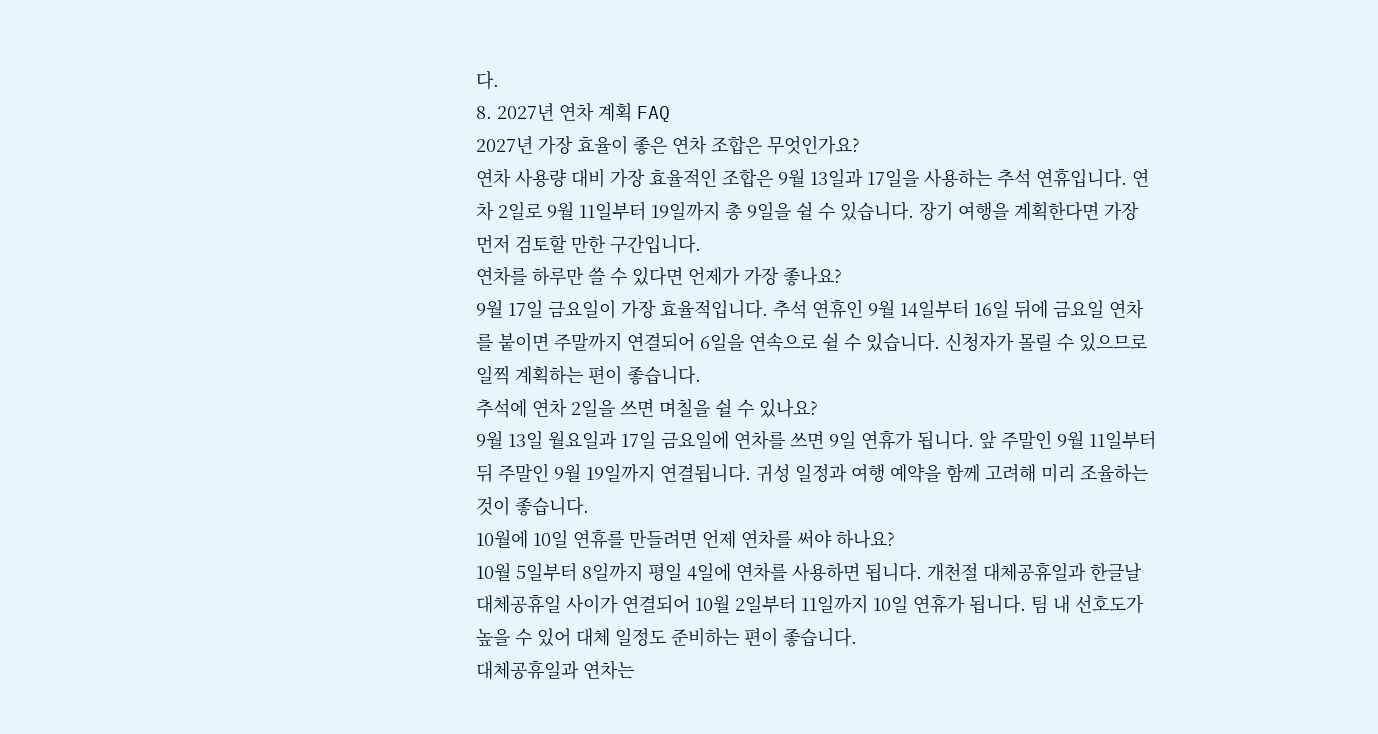다.
8. 2027년 연차 계획 FAQ
2027년 가장 효율이 좋은 연차 조합은 무엇인가요?
연차 사용량 대비 가장 효율적인 조합은 9월 13일과 17일을 사용하는 추석 연휴입니다. 연차 2일로 9월 11일부터 19일까지 총 9일을 쉴 수 있습니다. 장기 여행을 계획한다면 가장 먼저 검토할 만한 구간입니다.
연차를 하루만 쓸 수 있다면 언제가 가장 좋나요?
9월 17일 금요일이 가장 효율적입니다. 추석 연휴인 9월 14일부터 16일 뒤에 금요일 연차를 붙이면 주말까지 연결되어 6일을 연속으로 쉴 수 있습니다. 신청자가 몰릴 수 있으므로 일찍 계획하는 편이 좋습니다.
추석에 연차 2일을 쓰면 며칠을 쉴 수 있나요?
9월 13일 월요일과 17일 금요일에 연차를 쓰면 9일 연휴가 됩니다. 앞 주말인 9월 11일부터 뒤 주말인 9월 19일까지 연결됩니다. 귀성 일정과 여행 예약을 함께 고려해 미리 조율하는 것이 좋습니다.
10월에 10일 연휴를 만들려면 언제 연차를 써야 하나요?
10월 5일부터 8일까지 평일 4일에 연차를 사용하면 됩니다. 개천절 대체공휴일과 한글날 대체공휴일 사이가 연결되어 10월 2일부터 11일까지 10일 연휴가 됩니다. 팀 내 선호도가 높을 수 있어 대체 일정도 준비하는 편이 좋습니다.
대체공휴일과 연차는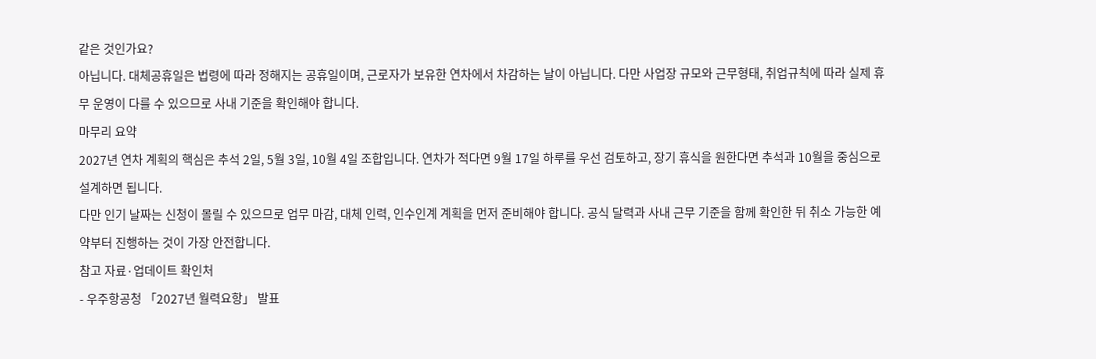같은 것인가요?
아닙니다. 대체공휴일은 법령에 따라 정해지는 공휴일이며, 근로자가 보유한 연차에서 차감하는 날이 아닙니다. 다만 사업장 규모와 근무형태, 취업규칙에 따라 실제 휴무 운영이 다를 수 있으므로 사내 기준을 확인해야 합니다.
마무리 요약
2027년 연차 계획의 핵심은 추석 2일, 5월 3일, 10월 4일 조합입니다. 연차가 적다면 9월 17일 하루를 우선 검토하고, 장기 휴식을 원한다면 추석과 10월을 중심으로 설계하면 됩니다.
다만 인기 날짜는 신청이 몰릴 수 있으므로 업무 마감, 대체 인력, 인수인계 계획을 먼저 준비해야 합니다. 공식 달력과 사내 근무 기준을 함께 확인한 뒤 취소 가능한 예약부터 진행하는 것이 가장 안전합니다.
참고 자료·업데이트 확인처
- 우주항공청 「2027년 월력요항」 발표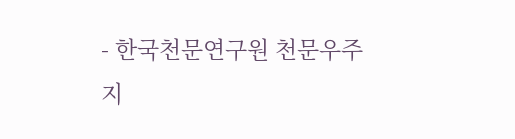- 한국천문연구원 천문우주지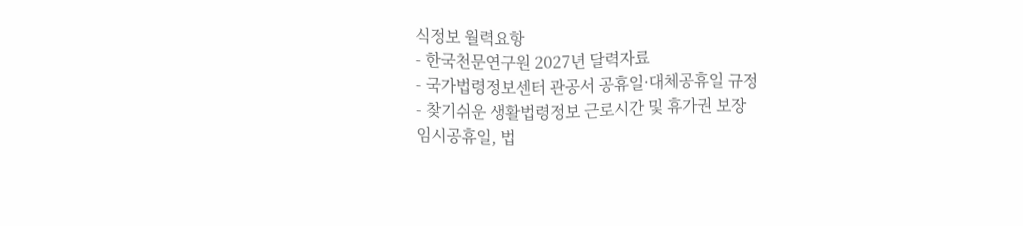식정보 월력요항
- 한국천문연구원 2027년 달력자료
- 국가법령정보센터 관공서 공휴일·대체공휴일 규정
- 찾기쉬운 생활법령정보 근로시간 및 휴가권 보장
임시공휴일, 법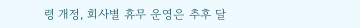령 개정, 회사별 휴무 운영은 추후 달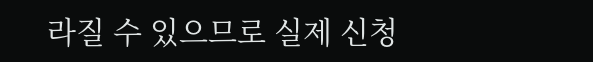라질 수 있으므로 실제 신청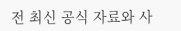전 최신 공식 자료와 사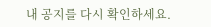내 공지를 다시 확인하세요.